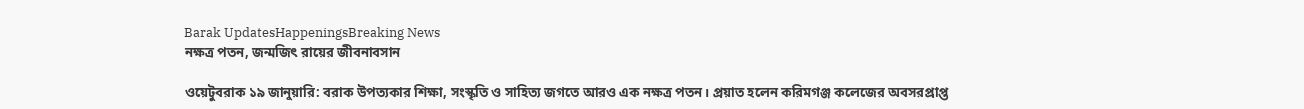Barak UpdatesHappeningsBreaking News
নক্ষত্র পতন, জন্মজিৎ রায়ের জীবনাবসান

ওয়েটুবরাক ১৯ জানুয়ারি: বরাক উপত্যকার শিক্ষা, সংস্কৃতি ও সাহিত্য জগতে আরও এক নক্ষত্র পতন। প্রয়াত হলেন করিমগঞ্জ কলেজের অবসরপ্রাপ্ত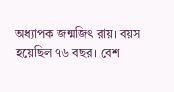অধ্যাপক জন্মজিৎ রায়। বয়স হয়েছিল ৭৬ বছর। বেশ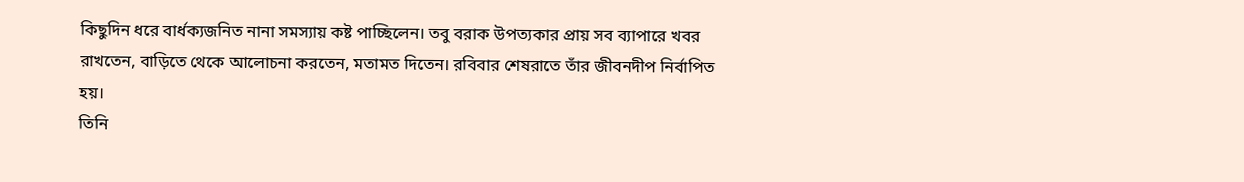কিছুদিন ধরে বার্ধক্যজনিত নানা সমস্যায় কষ্ট পাচ্ছিলেন। তবু বরাক উপত্যকার প্রায় সব ব্যাপারে খবর রাখতেন, বাড়িতে থেকে আলোচনা করতেন, মতামত দিতেন। রবিবার শেষরাতে তাঁর জীবনদীপ নির্বাপিত হয়।
তিনি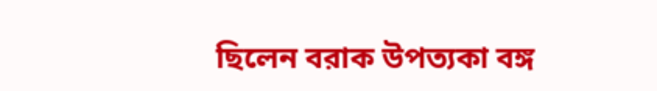ছিলেন বরাক উপত্যকা বঙ্গ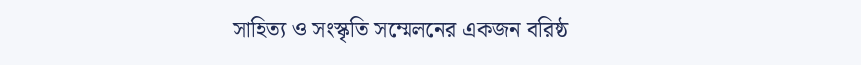সাহিত্য ও সংস্কৃতি সম্মেলনের একজন বরিষ্ঠ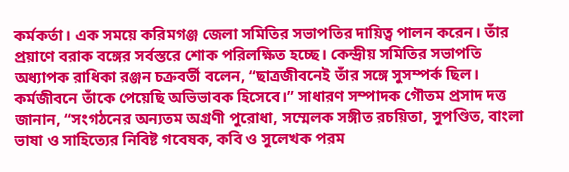কর্মকর্তা। এক সময়ে করিমগঞ্জ জেলা সমিতির সভাপতির দায়িত্ব পালন করেন। তাঁর প্রয়াণে বরাক বঙ্গের সর্বস্তরে শোক পরিলক্ষিত হচ্ছে। কেন্দ্রীয় সমিতির সভাপতি অধ্যাপক রাধিকা রঞ্জন চক্রবর্তী বলেন, “ছাত্রজীবনেই তাঁর সঙ্গে সুসম্পর্ক ছিল। কর্মজীবনে তাঁকে পেয়েছি অভিভাবক হিসেবে।” সাধারণ সম্পাদক গৌতম প্রসাদ দত্ত জানান, “সংগঠনের অন্যতম অগ্রণী পুরোধা, সম্মেলক সঙ্গীত রচয়িতা, সুপণ্ডিত, বাংলা ভাষা ও সাহিত্যের নিবিষ্ট গবেষক, কবি ও সুলেখক পরম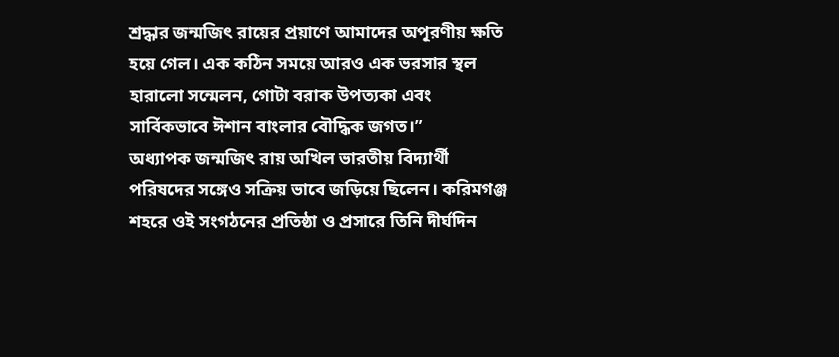শ্রদ্ধার জন্মজিৎ রায়ের প্রয়াণে আমাদের অপূরণীয় ক্ষতি হয়ে গেল। এক কঠিন সময়ে আরও এক ভরসার স্থল হারালো সন্মেলন, গোটা বরাক উপত্যকা এবং সার্বিকভাবে ঈশান বাংলার বৌদ্ধিক জগত।”
অধ্যাপক জন্মজিৎ রায় অখিল ভারতীয় বিদ্যার্থী পরিষদের সঙ্গেও সক্রিয় ভাবে জড়িয়ে ছিলেন। করিমগঞ্জ শহরে ওই সংগঠনের প্রতিষ্ঠা ও প্রসারে তিনি দীর্ঘদিন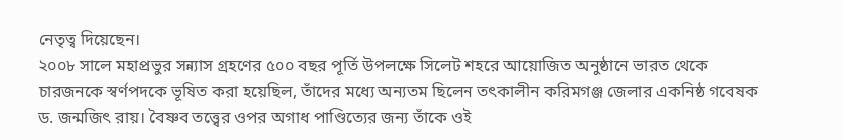নেতৃত্ব দিয়েছেন।
২০০৮ সালে মহাপ্রভুর সন্ন্যাস গ্রহণের ৫০০ বছর পূর্তি উপলক্ষে সিলেট শহরে আয়োজিত অনুষ্ঠানে ভারত থেকে চারজনকে স্বর্ণপদকে ভূষিত করা হয়েছিল, তাঁদের মধ্যে অন্যতম ছিলেন তৎকালীন করিমগঞ্জ জেলার একনিষ্ঠ গবেষক ড. জন্মজিৎ রায়। বৈষ্ণব তত্ত্বের ওপর অগাধ পাণ্ডিত্যের জন্য তাঁকে ওই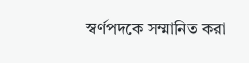স্বর্ণপদকে সম্মানিত করা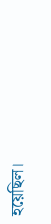হয়েছিল।